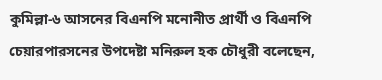কুমিল্লা-৬ আসনের বিএনপি মনোনীত প্রার্থী ও বিএনপি চেয়ারপারসনের উপদেষ্টা মনিরুল হক চৌধুরী বলেছেন,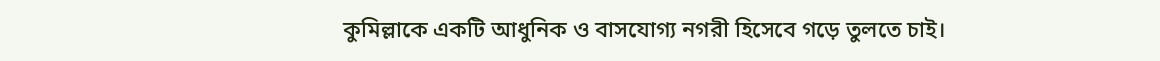কুমিল্লাকে একটি আধুনিক ও বাসযোগ্য নগরী হিসেবে গড়ে তুলতে চাই।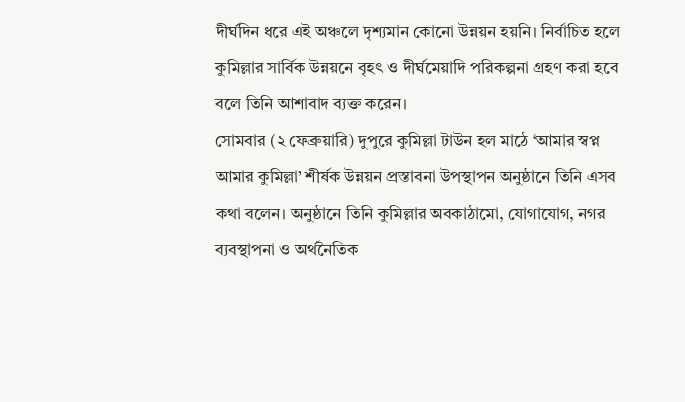দীর্ঘদিন ধরে এই অঞ্চলে দৃশ্যমান কোনো উন্নয়ন হয়নি। নির্বাচিত হলে কুমিল্লার সার্বিক উন্নয়নে বৃহৎ ও দীর্ঘমেয়াদি পরিকল্পনা গ্রহণ করা হবে বলে তিনি আশাবাদ ব্যক্ত করেন।
সোমবার (২ ফেব্রুয়ারি) দুপুরে কুমিল্লা টাউন হল মাঠে ‘আমার স্বপ্ন আমার কুমিল্লা’ শীর্ষক উন্নয়ন প্রস্তাবনা উপস্থাপন অনুষ্ঠানে তিনি এসব কথা বলেন। অনুষ্ঠানে তিনি কুমিল্লার অবকাঠামো, যোগাযোগ, নগর ব্যবস্থাপনা ও অর্থনৈতিক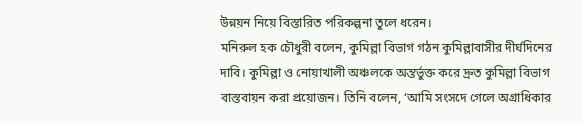উন্নয়ন নিয়ে বিস্তারিত পরিকল্পনা তুলে ধরেন।
মনিরুল হক চৌধুরী বলেন, কুমিল্লা বিভাগ গঠন কুমিল্লাবাসীর দীর্ঘদিনের দাবি। কুমিল্লা ও নোয়াখালী অঞ্চলকে অন্তর্ভুক্ত করে দ্রুত কুমিল্লা বিভাগ বাস্তবায়ন করা প্রয়োজন। তিনি বলেন, ‘আমি সংসদে গেলে অগ্রাধিকার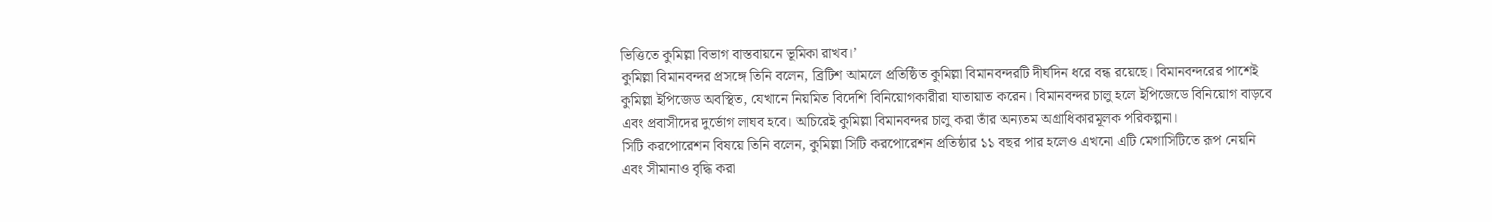ভিত্তিতে কুমিল্লা বিভাগ বাস্তবায়নে ভূমিকা রাখব।’
কুমিল্লা বিমানবন্দর প্রসঙ্গে তিনি বলেন, ব্রিটিশ আমলে প্রতিষ্ঠিত কুমিল্লা বিমানবন্দরটি দীর্ঘদিন ধরে বন্ধ রয়েছে। বিমানবন্দরের পাশেই কুমিল্লা ইপিজেড অবস্থিত, যেখানে নিয়মিত বিদেশি বিনিয়োগকারীরা যাতায়াত করেন। বিমানবন্দর চালু হলে ইপিজেডে বিনিয়োগ বাড়বে এবং প্রবাসীদের দুর্ভোগ লাঘব হবে। অচিরেই কুমিল্লা বিমানবন্দর চালু করা তাঁর অন্যতম অগ্রাধিকারমূলক পরিকল্পনা।
সিটি করপোরেশন বিষয়ে তিনি বলেন, কুমিল্লা সিটি করপোরেশন প্রতিষ্ঠার ১১ বছর পার হলেও এখনো এটি মেগাসিটিতে রূপ নেয়নি এবং সীমানাও বৃদ্ধি করা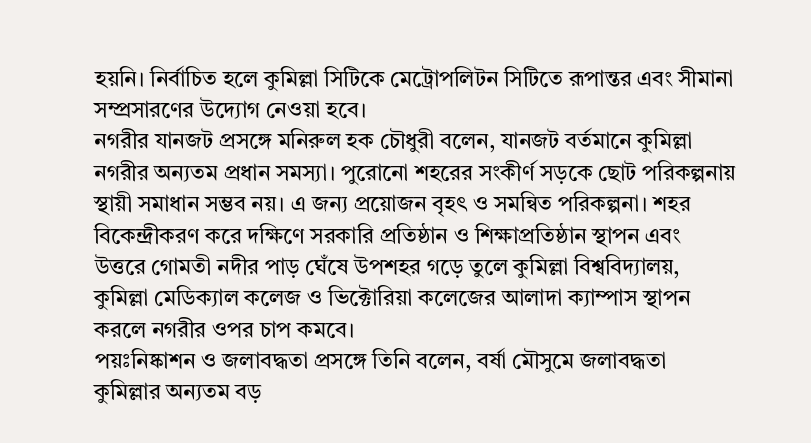হয়নি। নির্বাচিত হলে কুমিল্লা সিটিকে মেট্রোপলিটন সিটিতে রূপান্তর এবং সীমানা সম্প্রসারণের উদ্যোগ নেওয়া হবে।
নগরীর যানজট প্রসঙ্গে মনিরুল হক চৌধুরী বলেন, যানজট বর্তমানে কুমিল্লা নগরীর অন্যতম প্রধান সমস্যা। পুরোনো শহরের সংকীর্ণ সড়কে ছোট পরিকল্পনায় স্থায়ী সমাধান সম্ভব নয়। এ জন্য প্রয়োজন বৃহৎ ও সমন্বিত পরিকল্পনা। শহর বিকেন্দ্রীকরণ করে দক্ষিণে সরকারি প্রতিষ্ঠান ও শিক্ষাপ্রতিষ্ঠান স্থাপন এবং উত্তরে গোমতী নদীর পাড় ঘেঁষে উপশহর গড়ে তুলে কুমিল্লা বিশ্ববিদ্যালয়, কুমিল্লা মেডিক্যাল কলেজ ও ভিক্টোরিয়া কলেজের আলাদা ক্যাম্পাস স্থাপন করলে নগরীর ওপর চাপ কমবে।
পয়ঃনিষ্কাশন ও জলাবদ্ধতা প্রসঙ্গে তিনি বলেন, বর্ষা মৌসুমে জলাবদ্ধতা কুমিল্লার অন্যতম বড়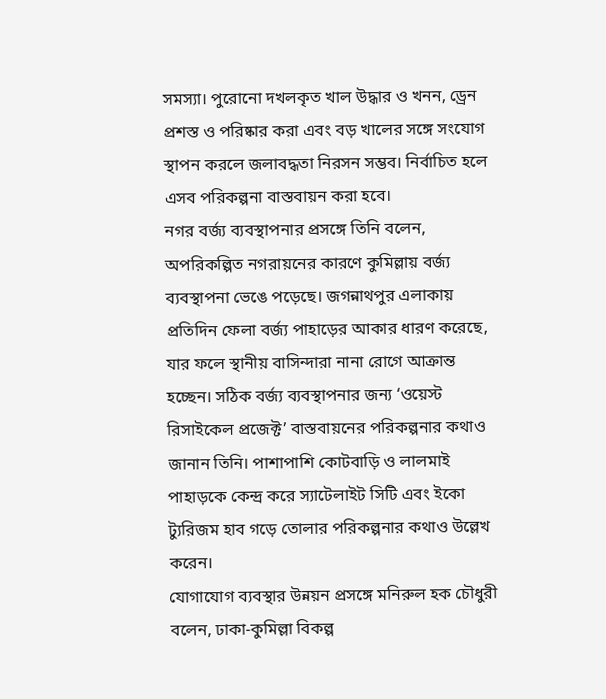সমস্যা। পুরোনো দখলকৃত খাল উদ্ধার ও খনন, ড্রেন প্রশস্ত ও পরিষ্কার করা এবং বড় খালের সঙ্গে সংযোগ স্থাপন করলে জলাবদ্ধতা নিরসন সম্ভব। নির্বাচিত হলে এসব পরিকল্পনা বাস্তবায়ন করা হবে।
নগর বর্জ্য ব্যবস্থাপনার প্রসঙ্গে তিনি বলেন, অপরিকল্পিত নগরায়নের কারণে কুমিল্লায় বর্জ্য ব্যবস্থাপনা ভেঙে পড়েছে। জগন্নাথপুর এলাকায় প্রতিদিন ফেলা বর্জ্য পাহাড়ের আকার ধারণ করেছে, যার ফলে স্থানীয় বাসিন্দারা নানা রোগে আক্রান্ত হচ্ছেন। সঠিক বর্জ্য ব্যবস্থাপনার জন্য ‘ওয়েস্ট রিসাইকেল প্রজেক্ট’ বাস্তবায়নের পরিকল্পনার কথাও জানান তিনি। পাশাপাশি কোটবাড়ি ও লালমাই পাহাড়কে কেন্দ্র করে স্যাটেলাইট সিটি এবং ইকো ট্যুরিজম হাব গড়ে তোলার পরিকল্পনার কথাও উল্লেখ করেন।
যোগাযোগ ব্যবস্থার উন্নয়ন প্রসঙ্গে মনিরুল হক চৌধুরী বলেন, ঢাকা-কুমিল্লা বিকল্প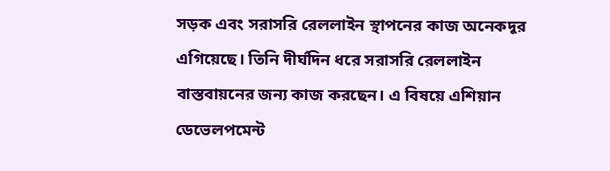সড়ক এবং সরাসরি রেললাইন স্থাপনের কাজ অনেকদূর এগিয়েছে। তিনি দীর্ঘদিন ধরে সরাসরি রেললাইন বাস্তবায়নের জন্য কাজ করছেন। এ বিষয়ে এশিয়ান ডেভেলপমেন্ট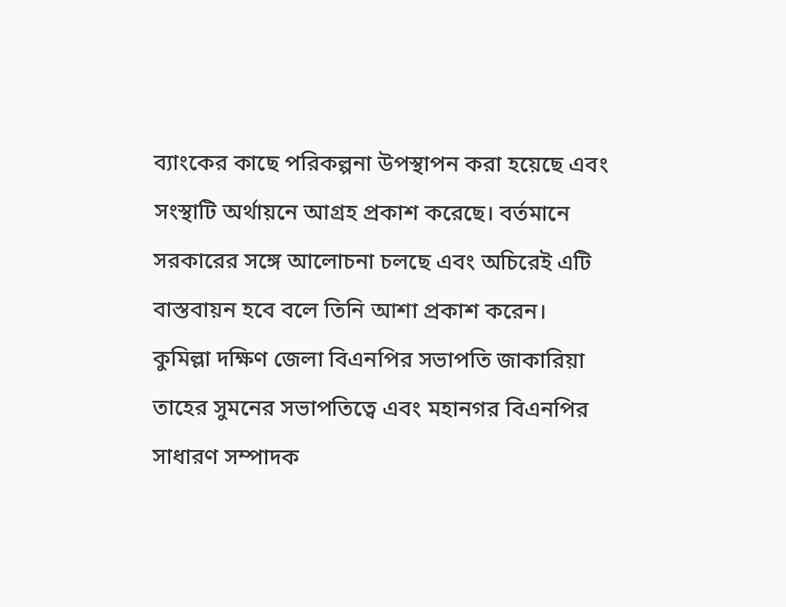ব্যাংকের কাছে পরিকল্পনা উপস্থাপন করা হয়েছে এবং সংস্থাটি অর্থায়নে আগ্রহ প্রকাশ করেছে। বর্তমানে সরকারের সঙ্গে আলোচনা চলছে এবং অচিরেই এটি বাস্তবায়ন হবে বলে তিনি আশা প্রকাশ করেন।
কুমিল্লা দক্ষিণ জেলা বিএনপির সভাপতি জাকারিয়া তাহের সুমনের সভাপতিত্বে এবং মহানগর বিএনপির সাধারণ সম্পাদক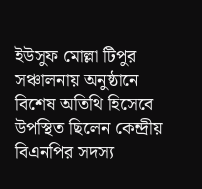ইউসুফ মোল্লা টিপুর সঞ্চালনায় অনুষ্ঠানে বিশেষ অতিথি হিসেবে উপস্থিত ছিলেন কেন্দ্রীয় বিএনপির সদস্য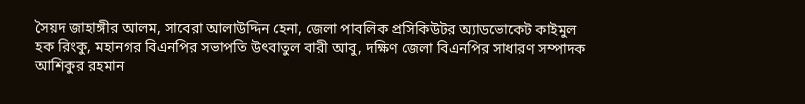সৈয়দ জাহাঙ্গীর আলম, সাবেরা আলাউদ্দিন হেনা, জেলা পাবলিক প্রসিকিউটর অ্যাডভোকেট কাইমুল হক রিংকু, মহানগর বিএনপির সভাপতি উৎবাতুল বারী আবু, দক্ষিণ জেলা বিএনপির সাধারণ সম্পাদক আশিকুর রহমান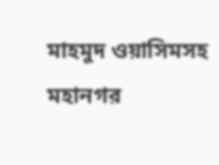মাহমুদ ওয়াসিমসহ মহানগর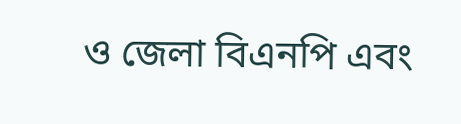ও জেলা বিএনপি এবং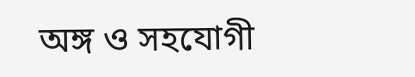অঙ্গ ও সহযোগী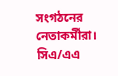সংগঠনের নেতাকর্মীরা।
সিএ/এএ